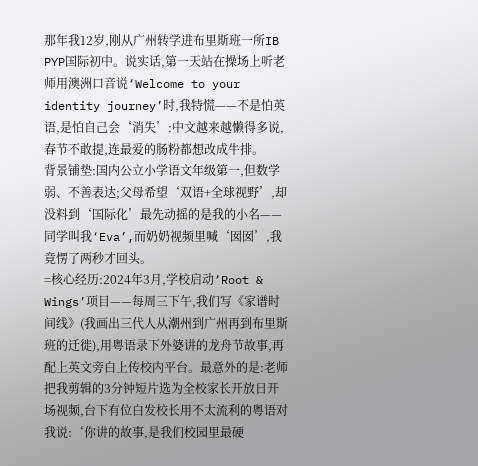那年我12岁,刚从广州转学进布里斯班一所IB PYP国际初中。说实话,第一天站在操场上听老师用澳洲口音说‘Welcome to your identity journey’时,我特慌——不是怕英语,是怕自己会‘消失’:中文越来越懒得多说,春节不敢提,连最爱的肠粉都想改成牛排。
背景铺垫:国内公立小学语文年级第一,但数学弱、不善表达;父母希望‘双语+全球视野’,却没料到‘国际化’最先动摇的是我的小名——同学叫我‘Eva’,而奶奶视频里喊‘囡囡’,我竟愣了两秒才回头。
=核心经历:2024年3月,学校启动‘Root & Wings’项目——每周三下午,我们写《家谱时间线》(我画出三代人从潮州到广州再到布里斯班的迁徙),用粤语录下外婆讲的龙舟节故事,再配上英文旁白上传校内平台。最意外的是:老师把我剪辑的3分钟短片选为全校家长开放日开场视频,台下有位白发校长用不太流利的粤语对我说:‘你讲的故事,是我们校园里最硬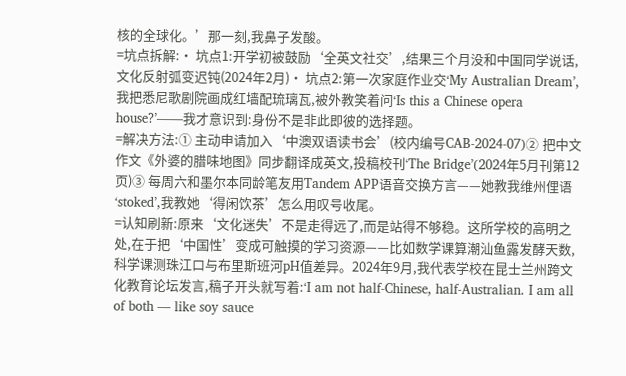核的全球化。’那一刻,我鼻子发酸。
=坑点拆解:• 坑点1:开学初被鼓励‘全英文社交’,结果三个月没和中国同学说话,文化反射弧变迟钝(2024年2月)• 坑点2:第一次家庭作业交‘My Australian Dream’,我把悉尼歌剧院画成红墙配琉璃瓦,被外教笑着问‘Is this a Chinese opera house?’——我才意识到:身份不是非此即彼的选择题。
=解决方法:① 主动申请加入‘中澳双语读书会’(校内编号CAB-2024-07)② 把中文作文《外婆的腊味地图》同步翻译成英文,投稿校刊‘The Bridge’(2024年5月刊第12页)③ 每周六和墨尔本同龄笔友用Tandem APP语音交换方言——她教我维州俚语‘stoked’,我教她‘得闲饮茶’怎么用叹号收尾。
=认知刷新:原来‘文化迷失’不是走得远了,而是站得不够稳。这所学校的高明之处,在于把‘中国性’变成可触摸的学习资源——比如数学课算潮汕鱼露发酵天数,科学课测珠江口与布里斯班河pH值差异。2024年9月,我代表学校在昆士兰州跨文化教育论坛发言,稿子开头就写着:‘I am not half-Chinese, half-Australian. I am all of both — like soy sauce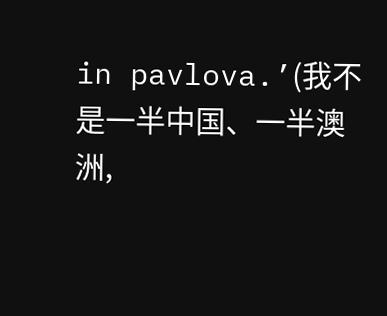in pavlova.’(我不是一半中国、一半澳洲,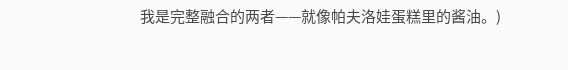我是完整融合的两者——就像帕夫洛娃蛋糕里的酱油。)